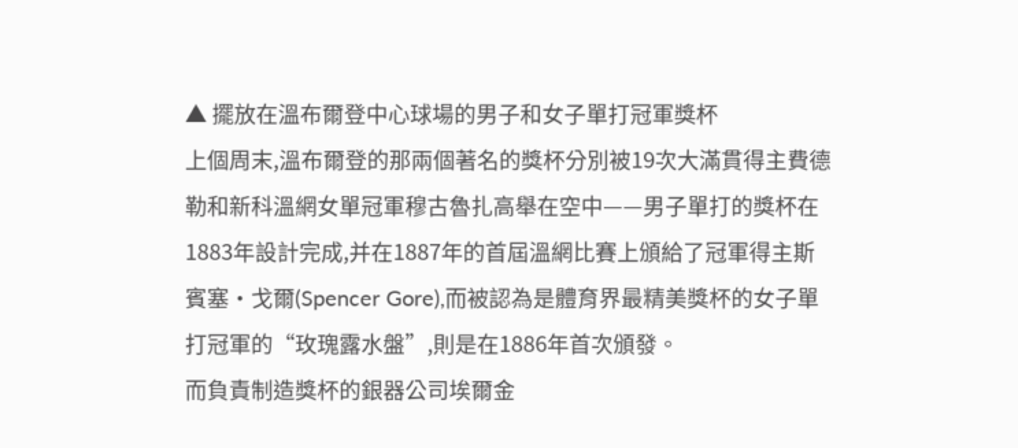▲ 擺放在溫布爾登中心球場的男子和女子單打冠軍獎杯
上個周末,溫布爾登的那兩個著名的獎杯分別被19次大滿貫得主費德勒和新科溫網女單冠軍穆古魯扎高舉在空中——男子單打的獎杯在1883年設計完成,并在1887年的首屆溫網比賽上頒給了冠軍得主斯賓塞·戈爾(Spencer Gore),而被認為是體育界最精美獎杯的女子單打冠軍的“玫瑰露水盤”,則是在1886年首次頒發。
而負責制造獎杯的銀器公司埃爾金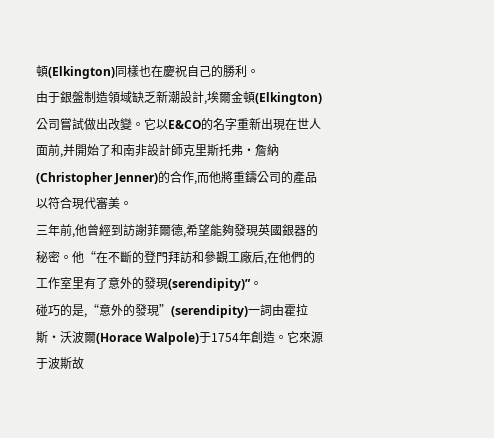頓(Elkington)同樣也在慶祝自己的勝利。
由于銀盤制造領域缺乏新潮設計,埃爾金頓(Elkington)公司嘗試做出改變。它以E&CO的名字重新出現在世人面前,并開始了和南非設計師克里斯托弗·詹納(Christopher Jenner)的合作,而他將重鑄公司的產品以符合現代審美。
三年前,他曾經到訪謝菲爾德,希望能夠發現英國銀器的秘密。他“在不斷的登門拜訪和參觀工廠后,在他們的工作室里有了意外的發現(serendipity)”。
碰巧的是,“意外的發現”(serendipity)一詞由霍拉斯·沃波爾(Horace Walpole)于1754年創造。它來源于波斯故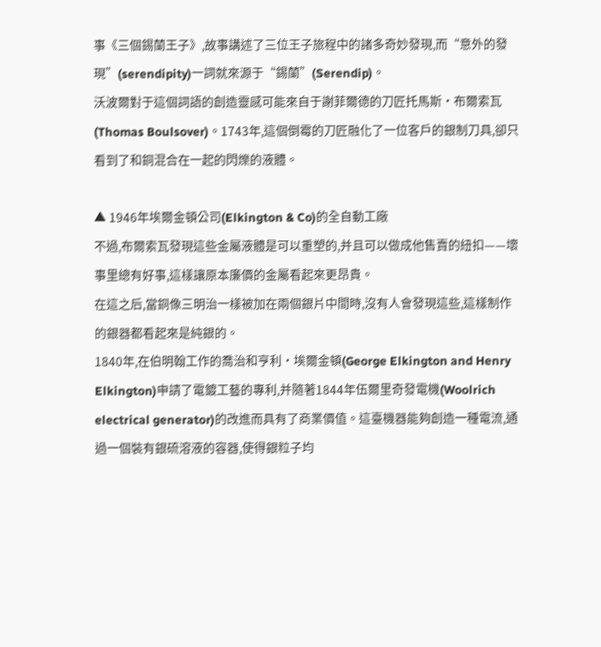事《三個錫蘭王子》,故事講述了三位王子旅程中的諸多奇妙發現,而“意外的發現”(serendipity)一詞就來源于“錫蘭”(Serendip)。
沃波爾對于這個詞語的創造靈感可能來自于謝菲爾德的刀匠托馬斯·布爾索瓦(Thomas Boulsover)。1743年,這個倒霉的刀匠融化了一位客戶的銀制刀具,卻只看到了和銅混合在一起的閃爍的液體。

▲ 1946年埃爾金頓公司(Elkington & Co)的全自動工廠
不過,布爾索瓦發現這些金屬液體是可以重塑的,并且可以做成他售賣的紐扣——壞事里總有好事,這樣讓原本廉價的金屬看起來更昂貴。
在這之后,當銅像三明治一樣被加在兩個銀片中間時,沒有人會發現這些,這樣制作的銀器都看起來是純銀的。
1840年,在伯明翰工作的喬治和亨利·埃爾金頓(George Elkington and Henry Elkington)申請了電鍍工藝的專利,并隨著1844年伍爾里奇發電機(Woolrich electrical generator)的改進而具有了商業價值。這臺機器能夠創造一種電流,通過一個裝有銀硫溶液的容器,使得銀粒子均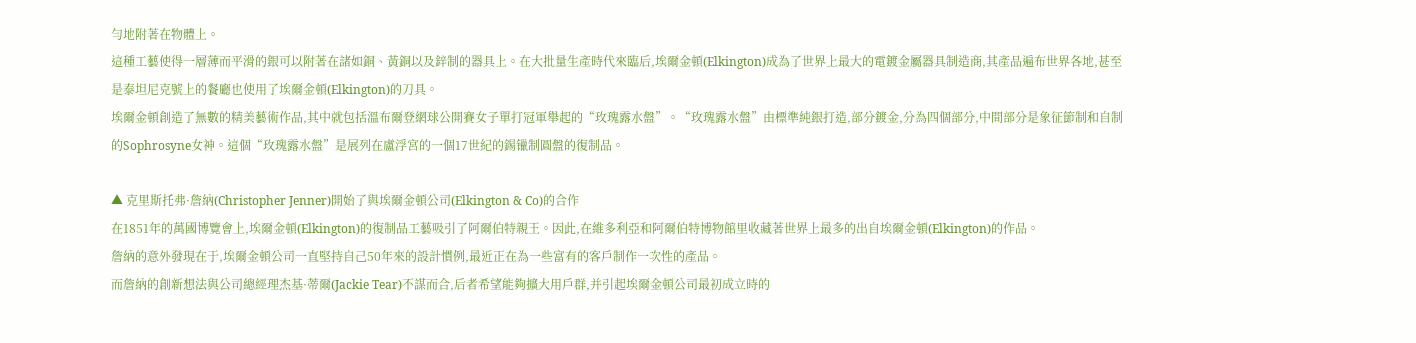勻地附著在物體上。
這種工藝使得一層薄而平滑的銀可以附著在諸如銅、黃銅以及鋅制的器具上。在大批量生產時代來臨后,埃爾金頓(Elkington)成為了世界上最大的電鍍金屬器具制造商,其產品遍布世界各地,甚至是泰坦尼克號上的餐廳也使用了埃爾金頓(Elkington)的刀具。
埃爾金頓創造了無數的精美藝術作品,其中就包括溫布爾登網球公開賽女子單打冠軍舉起的“玫瑰露水盤”。“玫瑰露水盤”由標準純銀打造,部分鍍金,分為四個部分,中間部分是象征節制和自制的Sophrosyne女神。這個“玫瑰露水盤”是展列在盧浮宮的一個17世紀的錫镴制圓盤的復制品。

▲ 克里斯托弗·詹納(Christopher Jenner)開始了與埃爾金頓公司(Elkington & Co)的合作
在1851年的萬國博覽會上,埃爾金頓(Elkington)的復制品工藝吸引了阿爾伯特親王。因此,在維多利亞和阿爾伯特博物館里收藏著世界上最多的出自埃爾金頓(Elkington)的作品。
詹納的意外發現在于,埃爾金頓公司一直堅持自己50年來的設計慣例,最近正在為一些富有的客戶制作一次性的產品。
而詹納的創新想法與公司總經理杰基·蒂爾(Jackie Tear)不謀而合,后者希望能夠擴大用戶群,并引起埃爾金頓公司最初成立時的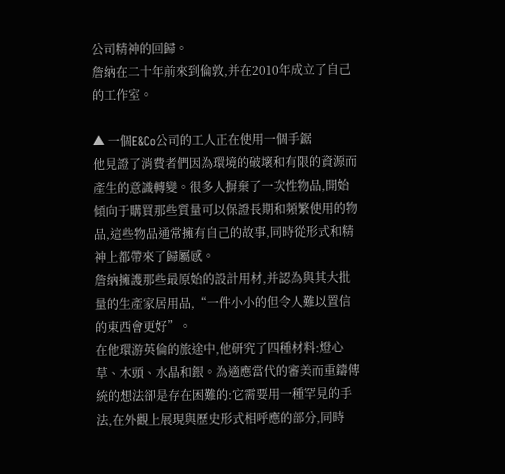公司精神的回歸。
詹納在二十年前來到倫敦,并在2010年成立了自己的工作室。

▲ 一個E&Co公司的工人正在使用一個手鋸
他見證了消費者們因為環境的破壞和有限的資源而產生的意識轉變。很多人摒棄了一次性物品,開始傾向于購買那些質量可以保證長期和頻繁使用的物品,這些物品通常擁有自己的故事,同時從形式和精神上都帶來了歸屬感。
詹納擁護那些最原始的設計用材,并認為與其大批量的生產家居用品,“一件小小的但令人難以置信的東西會更好”。
在他環游英倫的旅途中,他研究了四種材料:燈心草、木頭、水晶和銀。為適應當代的審美而重鑄傳統的想法卻是存在困難的:它需要用一種罕見的手法,在外觀上展現與歷史形式相呼應的部分,同時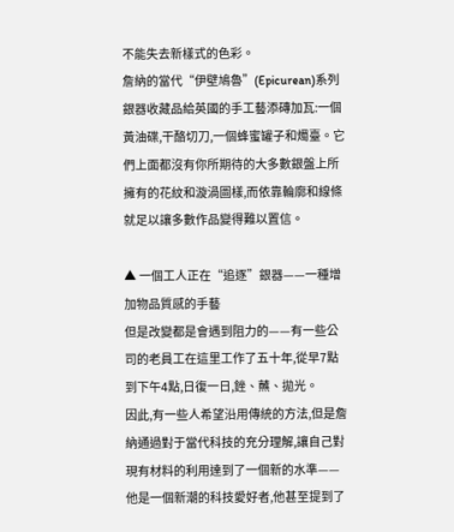不能失去新樣式的色彩。
詹納的當代“伊壁鳩魯”(Epicurean)系列銀器收藏品給英國的手工藝添磚加瓦:一個黃油碟,干酪切刀,一個蜂蜜罐子和燭臺。它們上面都沒有你所期待的大多數銀盤上所擁有的花紋和漩渦圖樣,而依靠輪廓和線條就足以讓多數作品變得難以置信。

▲ 一個工人正在“追逐”銀器——一種增加物品質感的手藝
但是改變都是會遇到阻力的——有一些公司的老員工在這里工作了五十年,從早7點到下午4點,日復一日,銼、蘸、拋光。
因此,有一些人希望沿用傳統的方法,但是詹納通過對于當代科技的充分理解,讓自己對現有材料的利用達到了一個新的水準——他是一個新潮的科技愛好者,他甚至提到了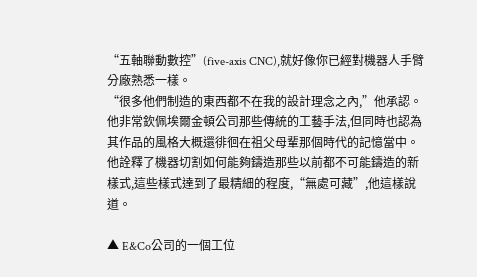“五軸聯動數控”(five-axis CNC),就好像你已經對機器人手臂分廠熟悉一樣。
“很多他們制造的東西都不在我的設計理念之內,”他承認。
他非常欽佩埃爾金頓公司那些傳統的工藝手法,但同時也認為其作品的風格大概還徘徊在祖父母輩那個時代的記憶當中。他詮釋了機器切割如何能夠鑄造那些以前都不可能鑄造的新樣式,這些樣式達到了最精細的程度,“無處可藏”,他這樣說道。

▲ E&Co公司的一個工位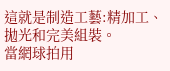這就是制造工藝:精加工、拋光和完美組裝。
當網球拍用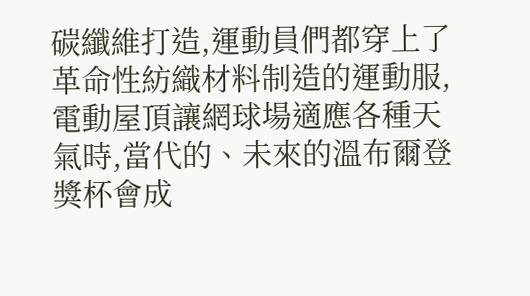碳纖維打造,運動員們都穿上了革命性紡織材料制造的運動服,電動屋頂讓網球場適應各種天氣時,當代的、未來的溫布爾登獎杯會成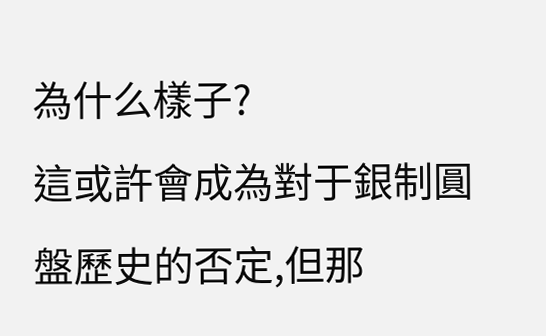為什么樣子?
這或許會成為對于銀制圓盤歷史的否定,但那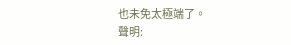也未免太極端了。
聲明: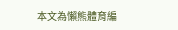本文為懶熊體育編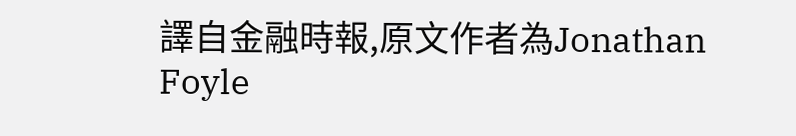譯自金融時報,原文作者為Jonathan Foyle